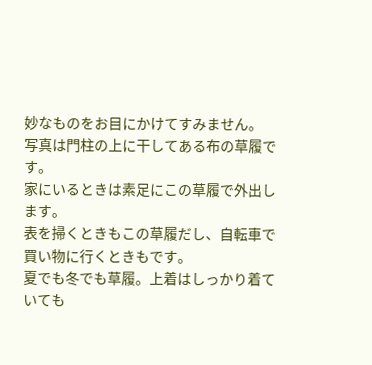妙なものをお目にかけてすみません。
写真は門柱の上に干してある布の草履です。
家にいるときは素足にこの草履で外出します。
表を掃くときもこの草履だし、自転車で買い物に行くときもです。
夏でも冬でも草履。上着はしっかり着ていても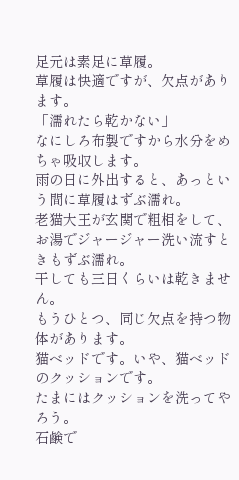足元は素足に草履。
草履は快適ですが、欠点があります。
「濡れたら乾かない」
なにしろ布製ですから水分をめちゃ吸収します。
雨の日に外出すると、あっという間に草履はずぶ濡れ。
老猫大王が玄関で粗相をして、お湯でジャージャー洗い流すときもずぶ濡れ。
干しても三日くらいは乾きません。
もうひとつ、同じ欠点を持つ物体があります。
猫ベッドです。いや、猫ベッドのクッションです。
たまにはクッションを洗ってやろう。
石鹸で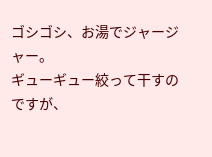ゴシゴシ、お湯でジャージャー。
ギューギュー絞って干すのですが、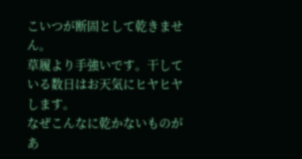こいつが断固として乾きません。
草履より手強いです。干している数日はお天気にヒヤヒヤします。
なぜこんなに乾かないものがあ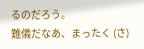るのだろう。
難儀だなあ、まったく (さ)